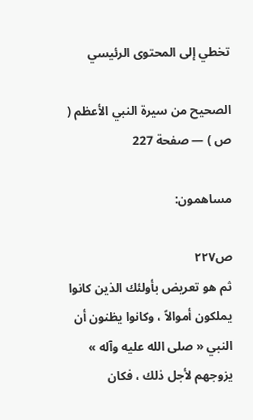تخطي إلى المحتوى الرئيسي

الصحيح من سيرة النبي الأعظم ( ص ) — صفحة 227

مساهمون:

ص٢٢٧
ثم هو تعريض بأولئك الذين كانوا يملكون أموالاً ، وكانوا يظنون أن النبي « صلى الله عليه وآله » يزوجهم لأجل ذلك ، فكان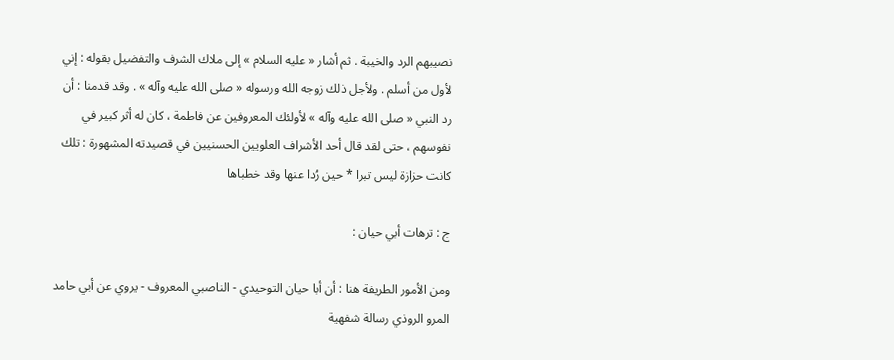نصيبهم الرد والخيبة . ثم أشار « عليه السلام » إلى ملاك الشرف والتفضيل بقوله : إني لأول من أسلم . ولأجل ذلك زوجه الله ورسوله « صلى الله عليه وآله » . وقد قدمنا : أن رد النبي « صلى الله عليه وآله » لأولئك المعروفين عن فاطمة ، كان له أثر كبير في نفوسهم ، حتى لقد قال أحد الأشراف العلويين الحسنيين في قصيدته المشهورة : تلك كانت حزازة ليس تبرا * حين رُدا عنها وقد خطباها

ج : ترهات أبي حيان :

ومن الأمور الطريفة هنا : أن أبا حيان التوحيدي - الناصبي المعروف - يروي عن أبي حامد المرو الروذي رسالة شفهية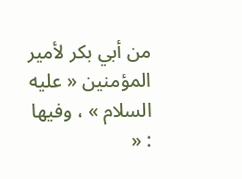من أبي بكر لأمير المؤمنين « عليه السلام » ، وفيها : «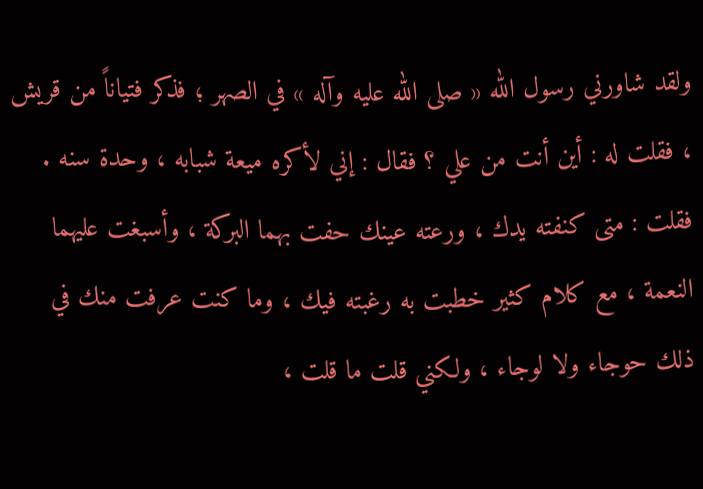ولقد شاورني رسول الله « صلى الله عليه وآله » في الصهر ؛ فذكر فتياناً من قريش ، فقلت له : أين أنت من علي ؟ فقال : إني لأكره ميعة شبابه ، وحدة سنه . فقلت : متى كنفته يدك ، ورعته عينك حفت بهما البركة ، وأسبغت عليهما النعمة ، مع كلام كثير خطبت به رغبته فيك ، وما كنت عرفت منك في ذلك حوجاء ولا لوجاء ، ولكني قلت ما قلت ،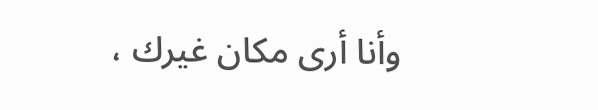وأنا أرى مكان غيرك ،